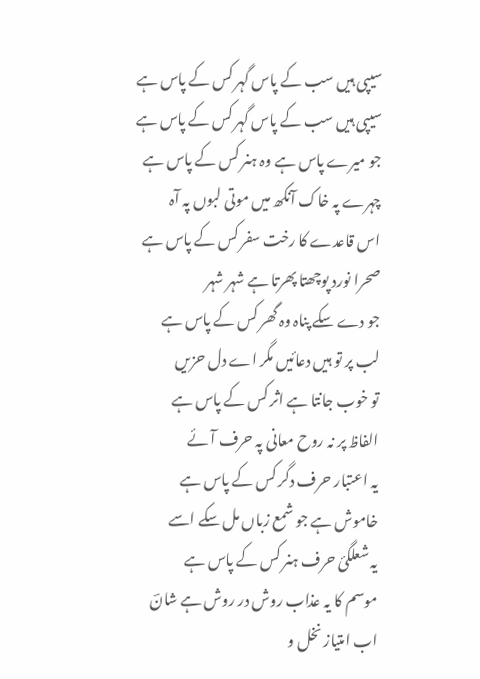سیپی ہیں سب کے پاس گہر کس کے پاس ہے
سیپی ہیں سب کے پاس گہر کس کے پاس ہے
جو میرے پاس ہے وہ ہنر کس کے پاس ہے
چہرے پہ خاک آنکھ میں موتی لبوں پہ آہ
اس قاعدے کا رخت سفر کس کے پاس ہے
صحرا نورد پوچھتا پھرتا ہے شہر شہر
جو دے سکے پناہ وہ گھر کس کے پاس ہے
لب پر تو ہیں دعائیں مگر اے دل حزیں
تو خوب جانتا ہے اثر کس کے پاس ہے
الفاظ پر نہ روح معانی پہ حرف آئے
یہ اعتبار حرف دگر کس کے پاس ہے
خاموش ہے جو شمع زباں مل سکے اسے
یہ شعلگیٔ حرف ہنر کس کے پاس ہے
موسم کا یہ عذاب روش در روش ہے شانؔ
اب امتیاز نخل و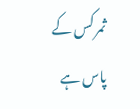ثمر کس کے پاس ہے